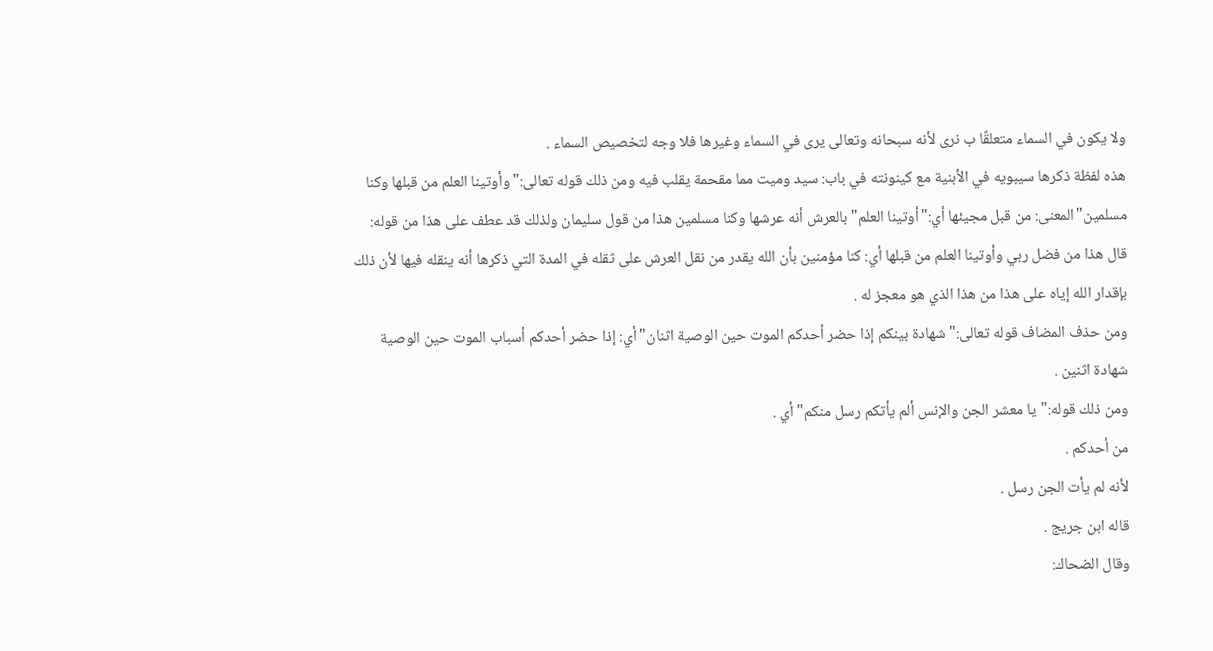ولا يكون في السماء متعلقًا ب نرى لأنه سبحانه وتعالى يرى في السماء وغيرها فلا وجه لتخصيص السماء .
هذه لفظة ذكرها سيبويه في الأبنية مع كينونته في باب: سيد وميت مما مقحمة يقلب فيه ومن ذلك قوله تعالى:"وأوتينا العلم من قبلها وكنا مسلمين"المعنى: من قبل مجيئها أي:"أوتينا العلم"بالعرش أنه عرشها وكنا مسلمين هذا من قول سليمان ولذلك قد عطف على هذا من قوله: قال هذا من فضل ربي وأوتينا العلم من قبلها أي: كنا مؤمنين بأن الله يقدر من نقل العرش على ثقله في المدة التي ذكرها أنه ينقله فيها لأن ذلك بإقدار الله إياه على هذا من هذا الذي هو معجز له .
ومن حذف المضاف قوله تعالى:"شهادة بينكم إذا حضر أحدكم الموت حين الوصية اثنان"أي: إذا حضر أحدكم أسباب الموت حين الوصية شهادة اثنين .
ومن ذلك قوله:"يا معشر الجن والإنس ألم يأتكم رسل منكم"أي .
من أحدكم .
لأنه لم يأت الجن رسل .
قاله ابن جريج .
وقال الضحاك: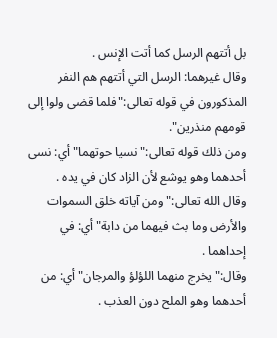بل أتتهم الرسل كما أتت الإنس .
وقال غيرهما: الرسل التي أتتهم هم النفر المذكورون في قوله تعالى:"فلما قضى ولوا إلى قومهم منذرين".
ومن ذلك قوله تعالى:"نسيا حوتهما"أي: نسى أحدهما وهو يوشع لأن الزاد كان في يده .
وقال الله تعالى:"ومن آياته خلق السموات والأرض وما بث فيهما من دابة"أي: في إحداهما .
وقال:"يخرج منهما اللؤلؤ والمرجان"أي: من أحدهما وهو الملح دون العذب .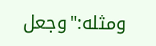ومثله:"وجعل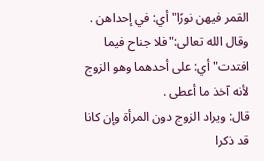القمر فيهن نورًا"أي: في إحداهن .
وقال الله تعالى:"فلا جناح فيما افتدت"أي: على أحدهما وهو الزوج لأنه آخذ ما أعطى .
قال: ويراد الزوج دون المرأة وإن كانا قد ذكرا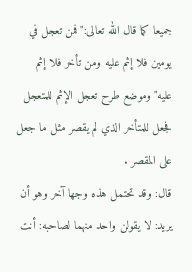جميعا كما قال الله تعالى:"فمن تعجل في يومين فلا إثم عليه ومن تأخر فلا إثم عليه"وموضع طرح تعجل الإثم للمتعجل فجعل للمتأخر الذي لم يقصر مثل ما جعل على المقصر .
قال: وقد تحتمل هذه وجها آخر وهو أن يريد: لا يقولن واحد منهما لصاحبه: أنت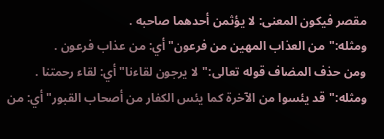مقصر فيكون المعنى: لا يؤثمن أحدهما صاحبه .
ومثله:"من العذاب المهين من فرعون"أي: من عذاب فرعون .
ومن حذف المضاف قوله تعالى:"لا يرجون لقاءنا"أي: لقاء رحمتنا .
ومثله:"قد يئسوا من الآخرة كما يئس الكفار من أصحاب القبور"أي: من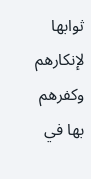ثوابها لإنكارهم وكفرهم بها في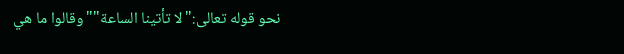نحو قوله تعالى:"لا تأتينا الساعة""وقالوا ما هي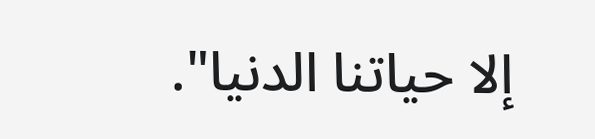إلا حياتنا الدنيا".